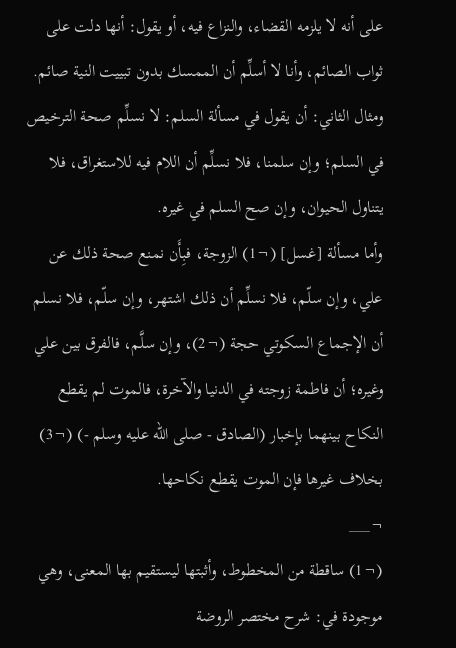على أنه لا يلزمه القضاء، والنزاع فيه، أو يقول: أنها دلت على ثواب الصائم، وأنا لا أسلِّم أن الممسك بدون تبييت النية صائم.
ومثال الثاني: أن يقول في مسألة السلم: لا نسلِّم صحة الترخيص في السلم؛ وإن سلمنا، فلا نسلِّم أن اللام فيه للاستغراق، فلا يتناول الحيوان، وإن صح السلم في غيره.
وأما مسألة [غسل] (¬1) الزوجة، فبِأَن نمنع صحة ذلك عن علي، وإن سلّم، فلا نسلِّم أن ذلك اشتهر، وإن سلّم، فلا نسلم أن الإجماع السكوتي حجة (¬2)، وإن سلَّم، فالفرق بين علي وغيره؛ أن فاطمة زوجته في الدنيا والآخرة، فالموت لم يقطع النكاح بينهما بإخبار (الصادق - صلى الله عليه وسلم -) (¬3) بخلاف غيرها فإن الموت يقطع نكاحها.
¬___
(¬1) ساقطة من المخطوط، وأثبتها ليستقيم بها المعنى، وهي موجودة في: شرح مختصر الروضة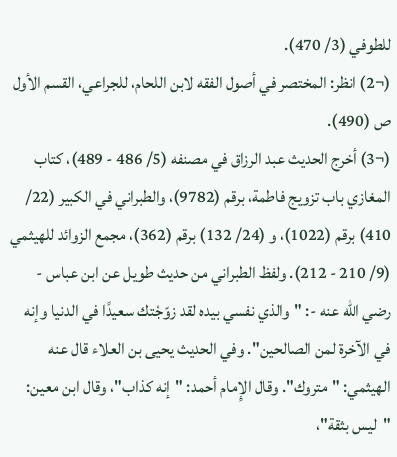للطوفي (3/ 470).
(¬2) انظر: المختصر في أصول الفقه لابن اللحام، للجراعي، القسم الأول ص (490).
(¬3) أخرج الحديث عبد الرزاق في مصنفه (5/ 486 - 489)، كتاب المغازي باب تزويج فاطمة، برقم (9782)، والطبراني في الكبير (22/ 410) برقم (1022)، و (24/ 132) برقم (362)، مجمع الزوائد للهيثمي (9/ 210 - 212). ولفظ الطبراني من حديث طويل عن ابن عباس - رضي الله عنه -: "والذي نفسي بيده لقد زوّجْتك سعيدًا في الدنيا وإنه في الآخرة لمن الصالحين". وفي الحديث يحيى بن العلاء قال عنه الهيثمي: "متروك". وقال الإِمام أحمد: "إنه كذاب"، وقال ابن معين: "ليس بثقة"،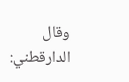وقال الدارقطني: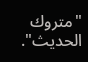"متروك الحديث".